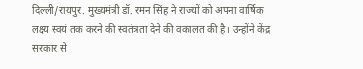दिल्ली/रायपुर. मुख्यमंत्री डॉ. रमन सिंह ने राज्यों को अपना वार्षिक लक्ष्य स्वयं तक करने की स्वतंत्रता देने की वकालत की है। उन्होंने केंद्र सरकार से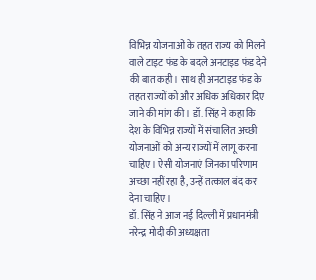विभिन्न योजनाओं के तहत राज्य को मिलने वाले टाइट फंड के बदले अनटाइड फंड देने की बात कही। साथ ही अनटाइड फंड के तहत राज्यों को और अधिक अधिकार दिए जाने की मांग की। डॉ. सिंह ने कहा कि देश के विभिन्न राज्यों में संचालित अच्छी योजनाओं को अन्य राज्यों में लागू करना चाहिए। ऐसी योजनाएं जिनका परिणाम अच्छा नहीं रहा है, उन्हें तत्काल बंद कर देना चाहिए।
डॉ. सिंह ने आज नई दिल्ली में प्रधानमंत्री नरेन्द्र मोदी की अध्यक्षता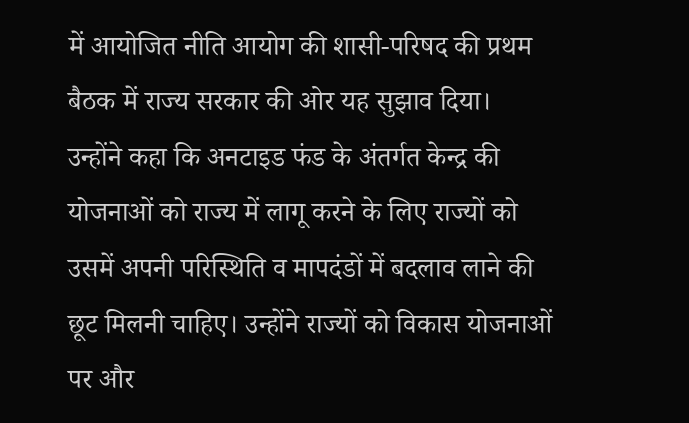में आयोजित नीति आयोग की शासी-परिषद की प्रथम बैठक में राज्य सरकार की ओर यह सुझाव दिया।
उन्होंने कहा कि अनटाइड फंड के अंतर्गत केन्द्र की योजनाओं को राज्य में लागू करने के लिए राज्यों को उसमें अपनी परिस्थिति व मापदंडों में बदलाव लाने की छूट मिलनी चाहिए। उन्होंने राज्यों को विकास योजनाओं पर और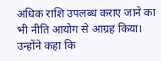अधिक राशि उपलब्ध कराए जाने का भी नीति आयोग से आग्रह किया।
उन्होंने कहा कि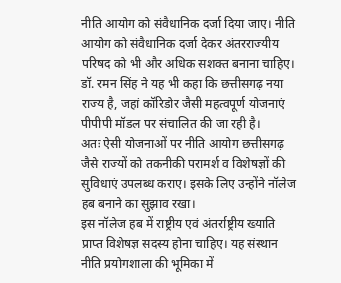नीति आयोग को संवैधानिक दर्जा दिया जाए। नीति आयोग को संवैधानिक दर्जा देकर अंतरराज्यीय परिषद को भी और अधिक सशक्त बनाना चाहिए। डॉ. रमन सिंह ने यह भी कहा कि छत्तीसगढ़ नया राज्य है, जहां कॉरिडोर जैसी महत्वपूर्ण योजनाएं पीपीपी मॉडल पर संचालित की जा रही है।
अतः ऐसी योजनाओं पर नीति आयोग छत्तीसगढ़ जैसे राज्यों को तकनीकी परामर्श व विशेषज्ञों की सुविधाएं उपलब्ध कराए। इसके लिए उन्होंने नॉलेज हब बनाने का सुझाव रखा।
इस नॉलेज हब में राष्ट्रीय एवं अंतर्राष्ट्रीय ख्याति प्राप्त विशेषज्ञ सदस्य होना चाहिए। यह संस्थान नीति प्रयोगशाला की भूमिका में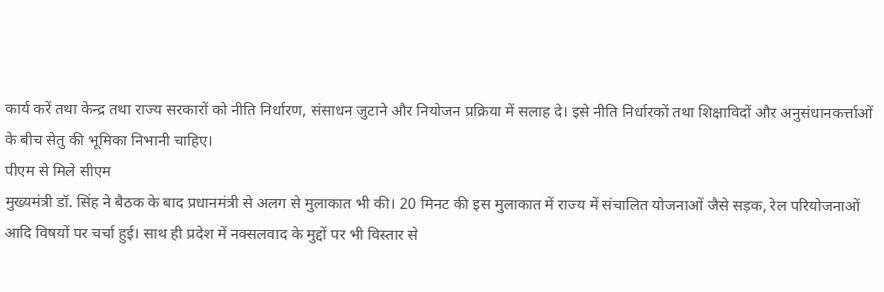कार्य करें तथा केन्द्र तथा राज्य सरकारों को नीति निर्धारण, संसाधन जुटाने और नियोजन प्रक्रिया में सलाह दे। इसे नीति निर्धारकों तथा शिक्षाविदों और अनुसंधानकर्त्ताओं के बीच सेतु की भूमिका निभानी चाहिए।
पीएम से मिले सीएम
मुख्यमंत्री डॉ. सिंह ने बैठक के बाद प्रधानमंत्री से अलग से मुलाकात भी की। 20 मिनट की इस मुलाकात में राज्य में संचालित योजनाओं जैसे सड़क, रेल परियोजनाओं आदि विषयों पर चर्चा हुई। साथ ही प्रदेश में नक्सलवाद के मुद्दों पर भी विस्तार से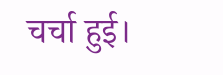चर्चा हुई।